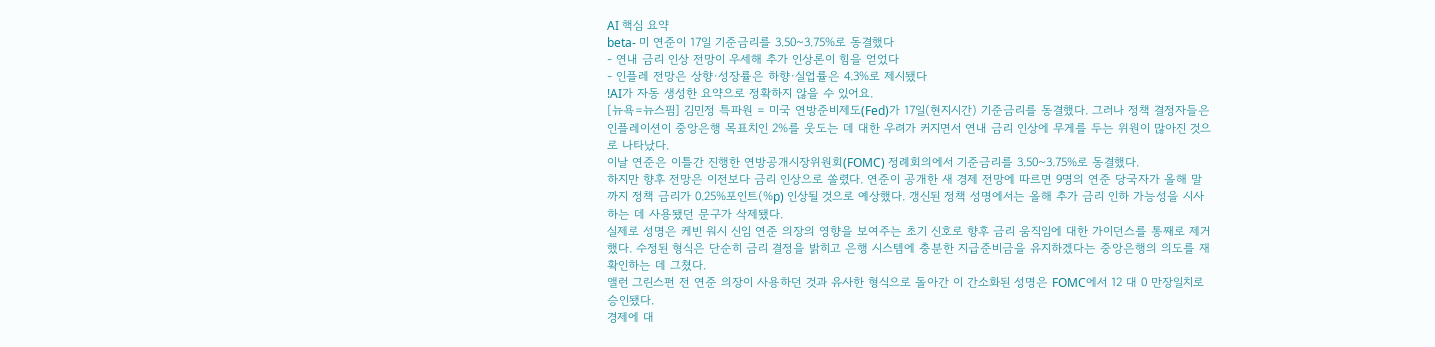AI 핵심 요약
beta- 미 연준이 17일 기준금리를 3.50~3.75%로 동결했다
- 연내 금리 인상 전망이 우세해 추가 인상론이 힘을 얻었다
- 인플레 전망은 상향·성장률은 하향·실업률은 4.3%로 제시됐다
!AI가 자동 생성한 요약으로 정확하지 않을 수 있어요.
[뉴욕=뉴스핌] 김민정 특파원 = 미국 연방준비제도(Fed)가 17일(현지시간) 기준금리를 동결했다. 그러나 정책 결정자들은 인플레이션이 중앙은행 목표치인 2%를 웃도는 데 대한 우려가 커지면서 연내 금리 인상에 무게를 두는 위원이 많아진 것으로 나타났다.
이날 연준은 이틀간 진행한 연방공개시장위원회(FOMC) 정례회의에서 기준금리를 3.50~3.75%로 동결했다.
하지만 향후 전망은 이전보다 금리 인상으로 쏠렸다. 연준이 공개한 새 경제 전망에 따르면 9명의 연준 당국자가 올해 말까지 정책 금리가 0.25%포인트(%p) 인상될 것으로 예상했다. 갱신된 정책 성명에서는 올해 추가 금리 인하 가능성을 시사하는 데 사용됐던 문구가 삭제됐다.
실제로 성명은 케빈 워시 신임 연준 의장의 영향을 보여주는 초기 신호로 향후 금리 움직임에 대한 가이던스를 통째로 제거했다. 수정된 형식은 단순히 금리 결정을 밝히고 은행 시스템에 충분한 지급준비금을 유지하겠다는 중앙은행의 의도를 재확인하는 데 그쳤다.
앨런 그린스펀 전 연준 의장이 사용하던 것과 유사한 형식으로 돌아간 이 간소화된 성명은 FOMC에서 12 대 0 만장일치로 승인됐다.
경제에 대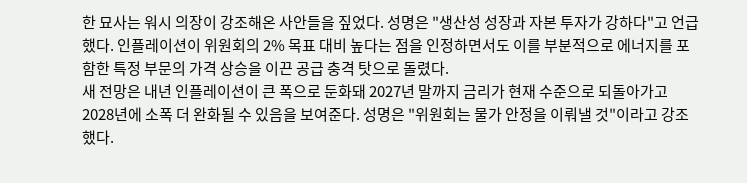한 묘사는 워시 의장이 강조해온 사안들을 짚었다. 성명은 "생산성 성장과 자본 투자가 강하다"고 언급했다. 인플레이션이 위원회의 2% 목표 대비 높다는 점을 인정하면서도 이를 부분적으로 에너지를 포함한 특정 부문의 가격 상승을 이끈 공급 충격 탓으로 돌렸다.
새 전망은 내년 인플레이션이 큰 폭으로 둔화돼 2027년 말까지 금리가 현재 수준으로 되돌아가고 2028년에 소폭 더 완화될 수 있음을 보여준다. 성명은 "위원회는 물가 안정을 이뤄낼 것"이라고 강조했다.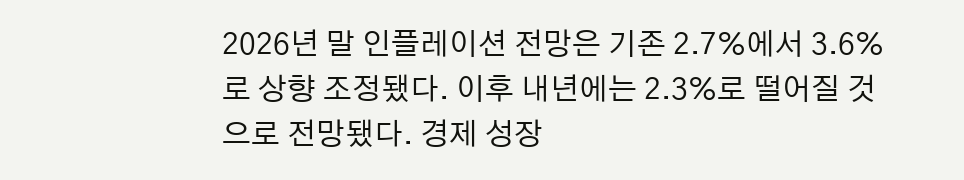2026년 말 인플레이션 전망은 기존 2.7%에서 3.6%로 상향 조정됐다. 이후 내년에는 2.3%로 떨어질 것으로 전망됐다. 경제 성장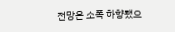전망은 소폭 하향됐으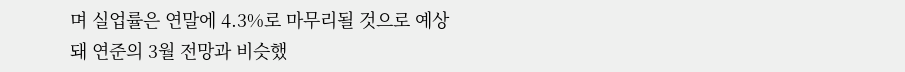며 실업률은 연말에 4.3%로 마무리될 것으로 예상돼 연준의 3월 전망과 비슷했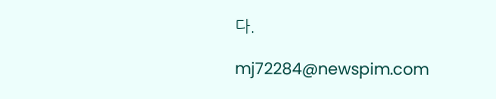다.

mj72284@newspim.com